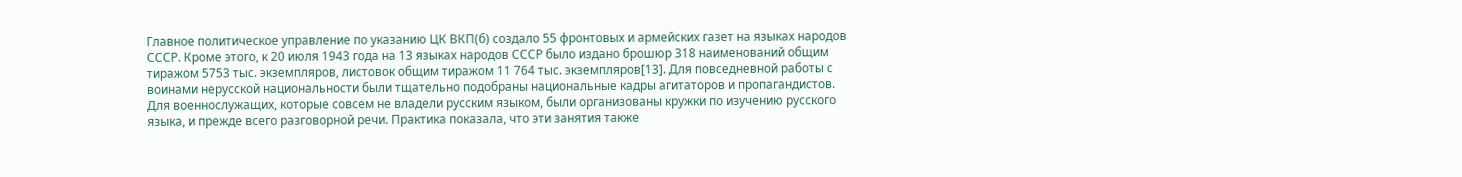Главное политическое управление по указанию ЦК ВКП(б) создало 55 фронтовых и армейских газет на языках народов СССР. Кроме этого, к 20 июля 1943 года на 13 языках народов СССР было издано брошюр 318 наименований общим тиражом 5753 тыс. экземпляров, листовок общим тиражом 11 764 тыс. экземпляров[13]. Для повседневной работы с воинами нерусской национальности были тщательно подобраны национальные кадры агитаторов и пропагандистов.
Для военнослужащих, которые совсем не владели русским языком, были организованы кружки по изучению русского языка, и прежде всего разговорной речи. Практика показала, что эти занятия также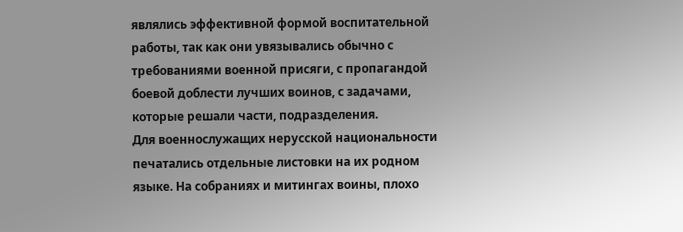являлись эффективной формой воспитательной работы, так как они увязывались обычно с требованиями военной присяги, с пропагандой боевой доблести лучших воинов, с задачами, которые решали части, подразделения.
Для военнослужащих нерусской национальности печатались отдельные листовки на их родном языке. На собраниях и митингах воины, плохо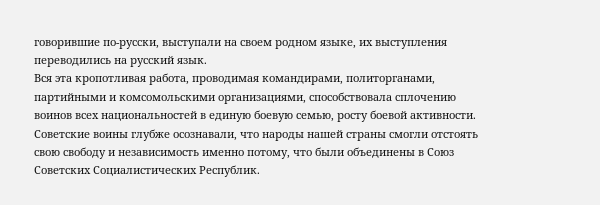говорившие по-русски, выступали на своем родном языке, их выступления переводились на русский язык.
Вся эта кропотливая работа, проводимая командирами, политорганами, партийными и комсомольскими организациями, способствовала сплочению воинов всех национальностей в единую боевую семью, росту боевой активности. Советские воины глубже осознавали, что народы нашей страны смогли отстоять свою свободу и независимость именно потому, что были объединены в Союз Советских Социалистических Республик.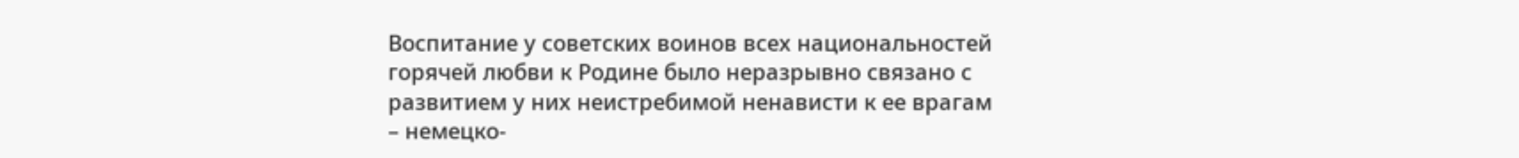Воспитание у советских воинов всех национальностей горячей любви к Родине было неразрывно связано с развитием у них неистребимой ненависти к ее врагам – немецко-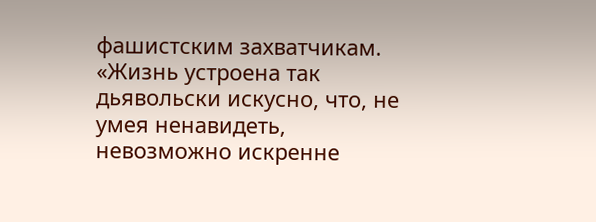фашистским захватчикам. «Жизнь устроена так дьявольски искусно, что, не умея ненавидеть, невозможно искренне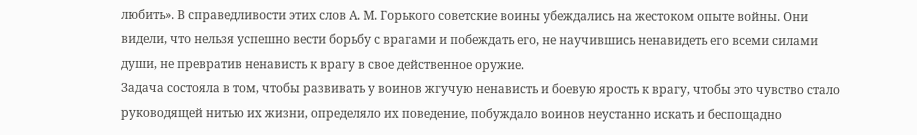любить». В справедливости этих слов А. М. Горького советские воины убеждались на жестоком опыте войны. Они видели, что нельзя успешно вести борьбу с врагами и побеждать его, не научившись ненавидеть его всеми силами души, не превратив ненависть к врагу в свое действенное оружие.
Задача состояла в том, чтобы развивать у воинов жгучую ненависть и боевую ярость к врагу, чтобы это чувство стало руководящей нитью их жизни, определяло их поведение, побуждало воинов неустанно искать и беспощадно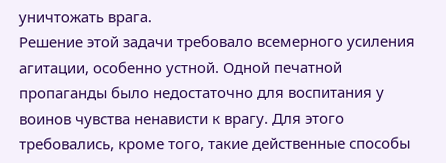уничтожать врага.
Решение этой задачи требовало всемерного усиления агитации, особенно устной. Одной печатной пропаганды было недостаточно для воспитания у воинов чувства ненависти к врагу. Для этого требовались, кроме того, такие действенные способы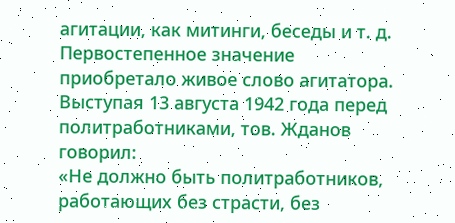агитации, как митинги, беседы и т. д. Первостепенное значение приобретало живое слово агитатора.
Выступая 13 августа 1942 года перед политработниками, тов. Жданов говорил:
«Не должно быть политработников, работающих без страсти, без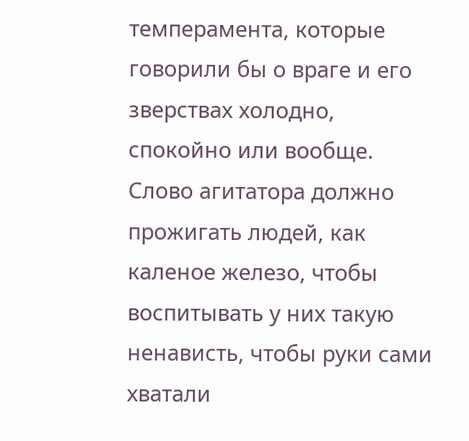темперамента, которые говорили бы о враге и его зверствах холодно, спокойно или вообще. Слово агитатора должно прожигать людей, как каленое железо, чтобы воспитывать у них такую ненависть, чтобы руки сами хватали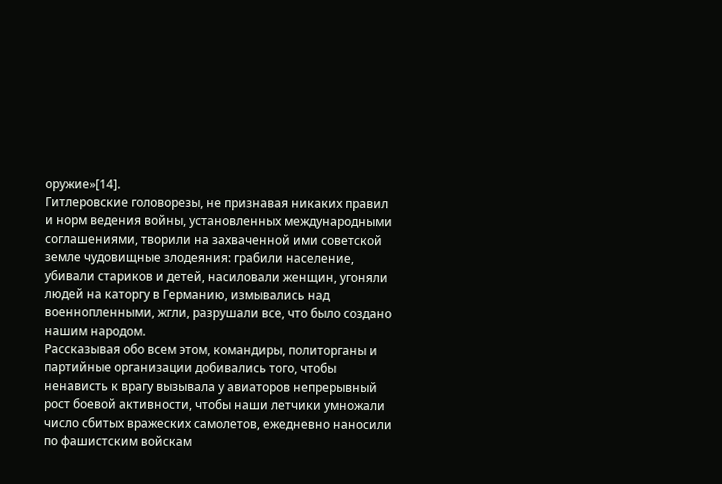оружие»[14].
Гитлеровские головорезы, не признавая никаких правил и норм ведения войны, установленных международными соглашениями, творили на захваченной ими советской земле чудовищные злодеяния: грабили население, убивали стариков и детей, насиловали женщин, угоняли людей на каторгу в Германию, измывались над военнопленными, жгли, разрушали все, что было создано нашим народом.
Рассказывая обо всем этом, командиры, политорганы и партийные организации добивались того, чтобы ненависть к врагу вызывала у авиаторов непрерывный рост боевой активности, чтобы наши летчики умножали число сбитых вражеских самолетов, ежедневно наносили по фашистским войскам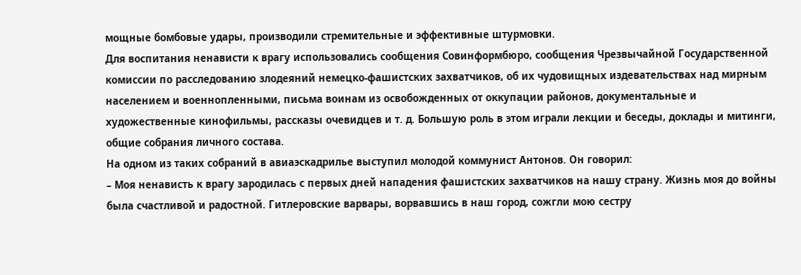мощные бомбовые удары, производили стремительные и эффективные штурмовки.
Для воспитания ненависти к врагу использовались сообщения Совинформбюро, сообщения Чрезвычайной Государственной комиссии по расследованию злодеяний немецко-фашистских захватчиков, об их чудовищных издевательствах над мирным населением и военнопленными, письма воинам из освобожденных от оккупации районов, документальные и художественные кинофильмы, рассказы очевидцев и т. д. Большую роль в этом играли лекции и беседы, доклады и митинги, общие собрания личного состава.
На одном из таких собраний в авиаэскадрилье выступил молодой коммунист Антонов. Он говорил:
– Моя ненависть к врагу зародилась с первых дней нападения фашистских захватчиков на нашу страну. Жизнь моя до войны была счастливой и радостной. Гитлеровские варвары, ворвавшись в наш город, сожгли мою сестру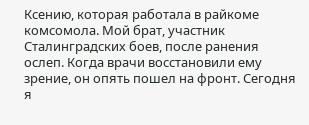Ксению, которая работала в райкоме комсомола. Мой брат, участник Сталинградских боев, после ранения ослеп. Когда врачи восстановили ему зрение, он опять пошел на фронт. Сегодня я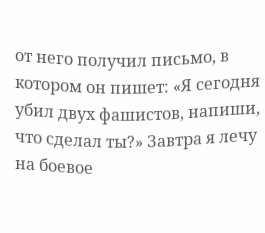от него получил письмо, в котором он пишет: «Я сегодня убил двух фашистов, напиши, что сделал ты?» Завтра я лечу на боевое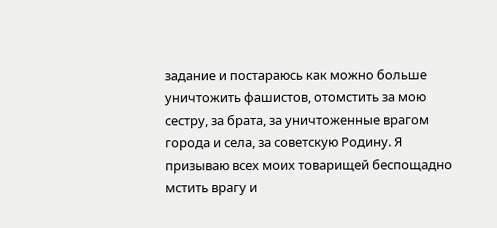задание и постараюсь как можно больше уничтожить фашистов, отомстить за мою сестру, за брата, за уничтоженные врагом города и села, за советскую Родину. Я призываю всех моих товарищей беспощадно мстить врагу и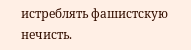истреблять фашистскую нечисть.